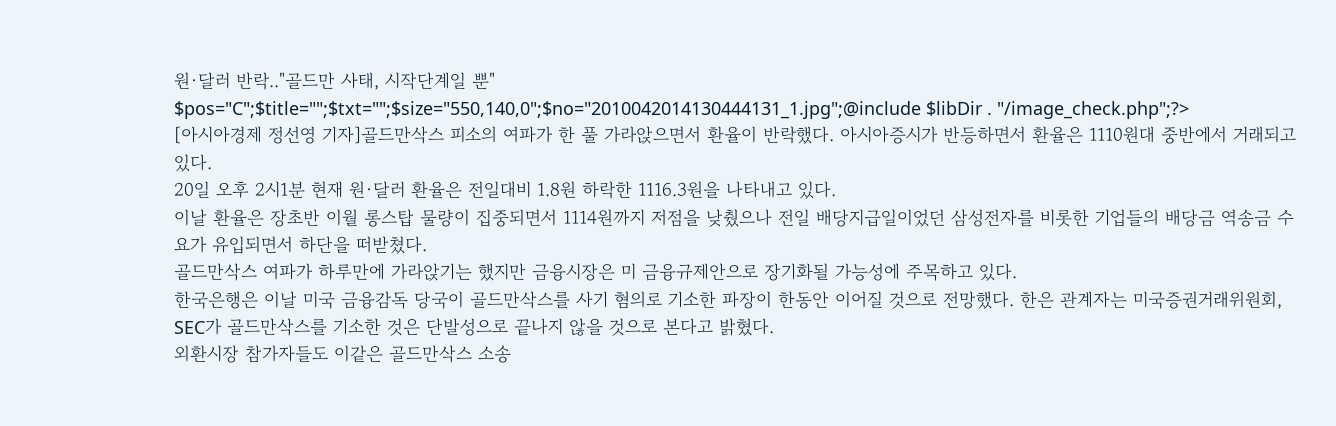원·달러 반락.."골드만 사태, 시작단계일 뿐"
$pos="C";$title="";$txt="";$size="550,140,0";$no="2010042014130444131_1.jpg";@include $libDir . "/image_check.php";?>
[아시아경제 정선영 기자]골드만삭스 피소의 여파가 한 풀 가라앉으면서 환율이 반락했다. 아시아증시가 반등하면서 환율은 1110원대 중반에서 거래되고 있다.
20일 오후 2시1분 현재 원·달러 환율은 전일대비 1.8원 하락한 1116.3원을 나타내고 있다.
이날 환율은 장초반 이월 롱스탑 물량이 집중되면서 1114원까지 저점을 낮췄으나 전일 배당지급일이었던 삼성전자를 비롯한 기업들의 배당금 역송금 수요가 유입되면서 하단을 떠받쳤다.
골드만삭스 여파가 하루만에 가라앉기는 했지만 금융시장은 미 금융규제안으로 장기화될 가능성에 주목하고 있다.
한국은행은 이날 미국 금융감독 당국이 골드만삭스를 사기 혐의로 기소한 파장이 한동안 이어질 것으로 전망했다. 한은 관계자는 미국증권거래위원회, SEC가 골드만삭스를 기소한 것은 단발성으로 끝나지 않을 것으로 본다고 밝혔다.
외환시장 참가자들도 이같은 골드만삭스 소송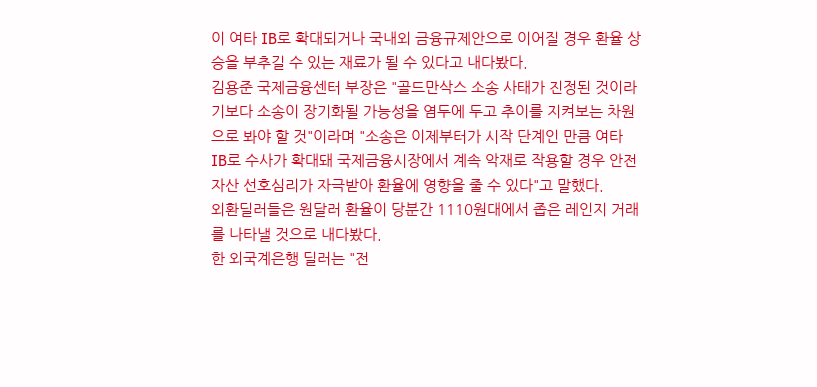이 여타 IB로 확대되거나 국내외 금융규제안으로 이어질 경우 환율 상승을 부추길 수 있는 재료가 될 수 있다고 내다봤다.
김용준 국제금융센터 부장은 "골드만삭스 소송 사태가 진정된 것이라기보다 소송이 장기화될 가능성을 염두에 두고 추이를 지켜보는 차원으로 봐야 할 것"이라며 "소송은 이제부터가 시작 단계인 만큼 여타 IB로 수사가 확대돼 국제금융시장에서 계속 악재로 작용할 경우 안전자산 선호심리가 자극받아 환율에 영향을 줄 수 있다"고 말했다.
외환딜러들은 원달러 환율이 당분간 1110원대에서 좁은 레인지 거래를 나타낼 것으로 내다봤다.
한 외국계은행 딜러는 "전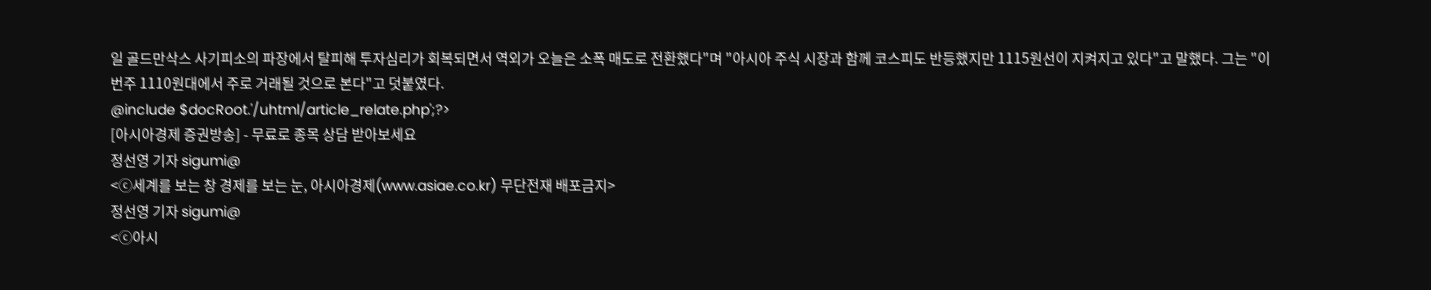일 골드만삭스 사기피소의 파장에서 탈피해 투자심리가 회복되면서 역외가 오늘은 소폭 매도로 전환했다"며 "아시아 주식 시장과 함께 코스피도 반등했지만 1115원선이 지켜지고 있다"고 말했다. 그는 "이번주 1110원대에서 주로 거래될 것으로 본다"고 덧붙였다.
@include $docRoot.'/uhtml/article_relate.php';?>
[아시아경제 증권방송] - 무료로 종목 상담 받아보세요
정선영 기자 sigumi@
<ⓒ세계를 보는 창 경제를 보는 눈, 아시아경제(www.asiae.co.kr) 무단전재 배포금지>
정선영 기자 sigumi@
<ⓒ아시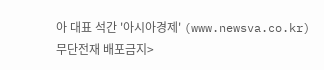아 대표 석간 '아시아경제' (www.newsva.co.kr) 무단전재 배포금지>